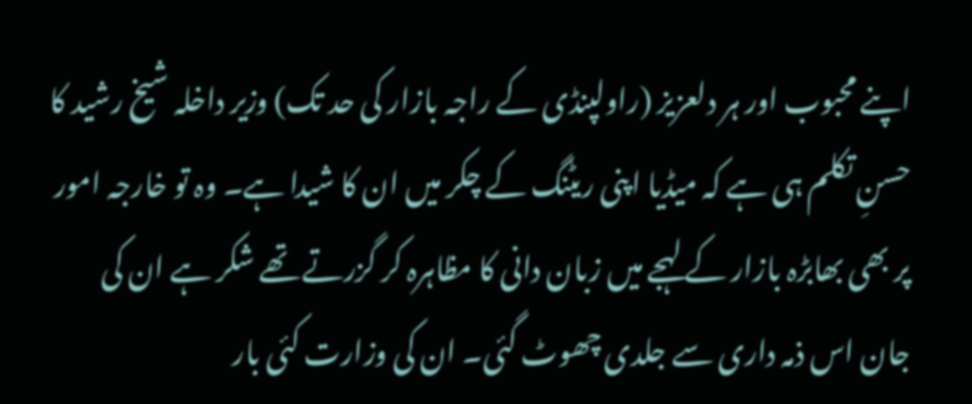اپنے محبوب اور ہر دلعزیز (راولپنڈی کے راجہ بازار کی حد تک) وزیر داخلہ شیخ رشید کا حسنِ تکلم ہی ہے کہ میڈیا اپنی ریٹنگ کے چکر میں ان کا شیدا ہے۔ وہ تو خارجہ امور پر بھی بھابڑہ بازار کے لہجے میں زبان دانی کا مظاہرہ کر گزرتے تھے شکر ہے ان کی جان اس ذمہ داری سے جلدی چھوٹ گئی۔ ان کی وزارت کئی بار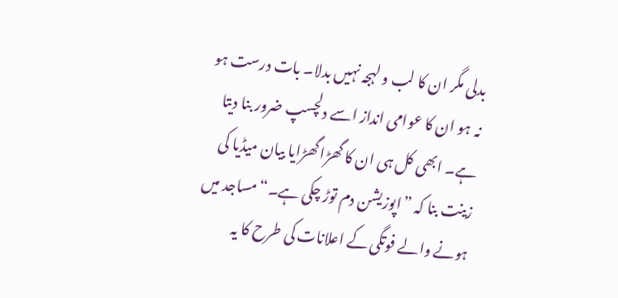بدلی مگر ان کا لب و لہجہ نہیں بدلا۔ بات درست ہو نہ ہو ان کا عوامی انداز اسے دلچسپ ضرور بنا دیتا ہے۔ ابھی کل ہی ان کا گھڑا گھڑایا بیان میڈیا کی زینت بنا کہ ”اپوزیشن دم توڑ چکی ہے۔“ مساجد میں ہونے والے فوتگی کے اعلانات کی طرح کا یہ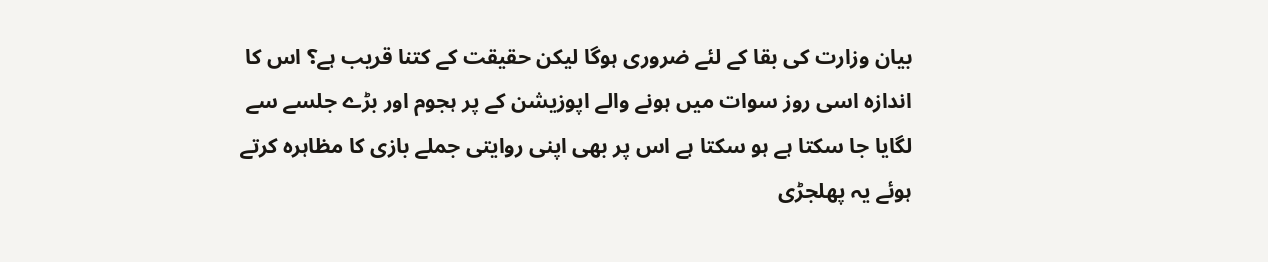بیان وزارت کی بقا کے لئے ضروری ہوگا لیکن حقیقت کے کتنا قریب ہے؟ اس کا اندازہ اسی روز سوات میں ہونے والے اپوزیشن کے پر ہجوم اور بڑے جلسے سے لگایا جا سکتا ہے ہو سکتا ہے اس پر بھی اپنی روایتی جملے بازی کا مظاہرہ کرتے ہوئے یہ پھلجڑی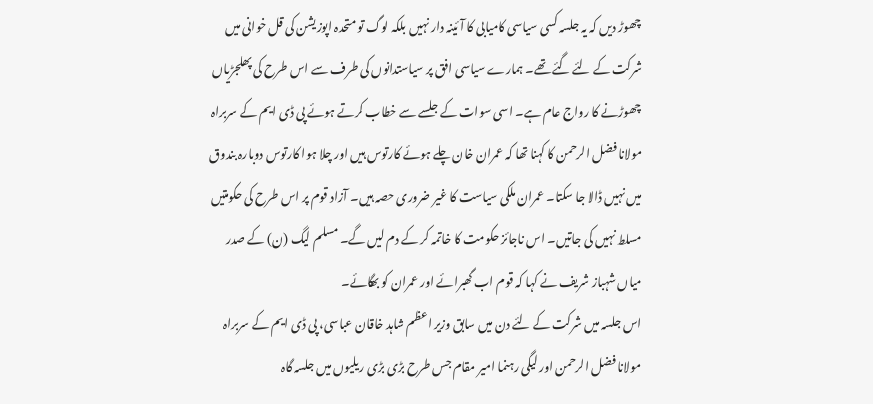چھوڑ دیں کہ یہ جلسہ کسی سیاسی کامیابی کا آئینہ دار نہیں بلکہ لوگ تو متحدہ اپوزیشن کی قل خوانی میں شرکت کے لئے گئے تھے۔ ہمارے سیاسی افق پر سیاستدانوں کی طرف سے اس طرح کی پھلجڑیاں چھوڑنے کا رواج عام ہے۔ اسی سوات کے جلسے سے خطاب کرتے ہوئے پی ڈی ایم کے سربراہ مولانا فضل الرحمن کا کہنا تھا کہ عمران خان چلے ہوئے کارتوس ہیں اور چلا ہوا کارتوس دوبارہ بندوق میں نہیں ڈالا جا سکتا۔ عمران ملکی سیاست کا غیر ضروری حصہ ہیں۔ آزاد قوم پر اس طرح کی حکومتیں مسلط نہیں کی جاتیں۔ اس ناجائز حکومت کا خاتمہ کر کے دم لیں گے۔ مسلم لیگ (ن) کے صدر میاں شہباز شریف نے کہا کہ قوم اب گھبرائے اور عمران کو بھگائے۔
اس جلسہ میں شرکت کے لئے دن میں سابق وزیر اعظم شاہد خاقان عباسی، پی ڈی ایم کے سربراہ مولانا فضل الرحمن اور لیگی رہنما امیر مقام جس طرح بڑی بڑی ریلیوں میں جلسہ گاہ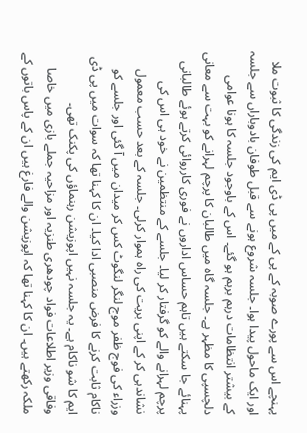پہنچے اس سے پورے صوبہ کے پی کے میں پی ڈی ایم کی زندگی کا ثبوت ملا اور ایک ماحول پیدا ہوا۔ جلسہ شروع ہونے سے قبل طوفان بادوباراں سے جلسہ کے بیشتر انتظامات درہم برہم ہو گئے۔ اس کے باوجود جلسہ کا ہونا عوامی دلچسپی کا مظہر ہے۔ جلسہ گاہ میں طالبان کا پرچم لہرانے کو بہت سے معانی پہنائے جا سکتے ہیں تاہم حساس اداروں نے فوری کارروائی کرتے ہوئے طالبانی پرچم لہرانے والے کو گرفتار کر لیا۔ جلسے کے منتظمین نے خود ہی اس کی نشاندہی کر کے اپنی بریت کی راہ ہموار کرلی۔ جلسہ کے بعد حسب معمول وزراء کی فوج ظفر موج لنگر لنگوٹ کس کر میدان میں آ گئی اور جلسے کو ناکام ثابت کرنے کا فرض منصبی ادا کیا۔ ان کا کہنا تھا کہ سوات میں پی ڈی ایم کا شو ناکام ہے۔ یہ جلسہ نہیں اپوزیشن رہنماؤں کی پکنک تھی۔
وفاقی وزیر اطلاعات فواد چودھری طنزیہ اور مزاحیہ جملے بازی میں خاصا ملکہ رکھتے ہیں۔ ان کا کہنا تھا کہ اپوزیشن والے فارغ ہیں ان کے پاس باتوں کے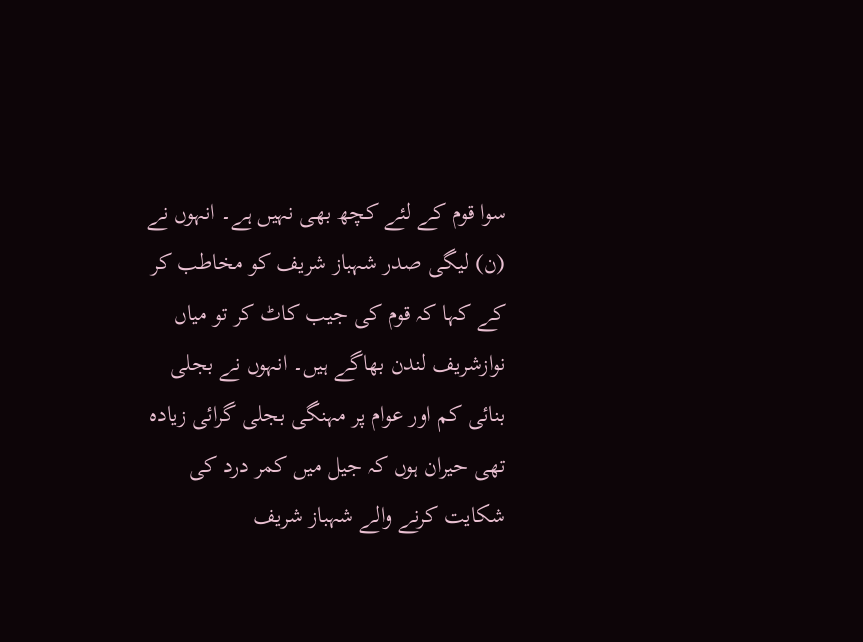سوا قوم کے لئے کچھ بھی نہیں ہے۔ انہوں نے (ن) لیگی صدر شہباز شریف کو مخاطب کر کے کہا کہ قوم کی جیب کاٹ کر تو میاں نوازشریف لندن بھاگے ہیں۔ انہوں نے بجلی بنائی کم اور عوام پر مہنگی بجلی گرائی زیادہ تھی حیران ہوں کہ جیل میں کمر درد کی شکایت کرنے والے شہباز شریف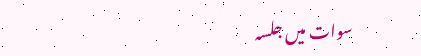سوات میں جلسہ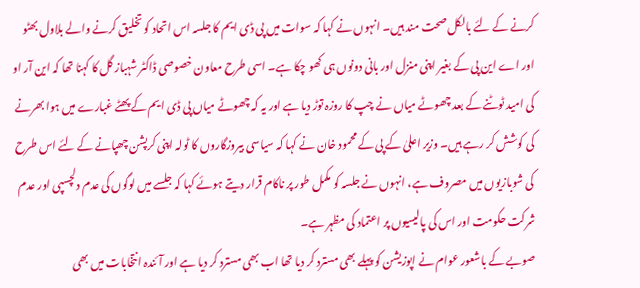کرنے کے لئے بالکل صحت مند ہیں۔ انہوں نے کہا کہ سوات میں پی ڈی ایم کا جلسہ اس اتحاد کو تخلیق کرنے والے بلاول بھٹو اور اے این پی کے بغیر اپنی منزل اور بانی دونوں ہی کھو چکا ہے۔ اسی طرح معاون خصوصی ڈاکٹر شہباز گل کا کہنا تھا کہ این آر او کی امید ٹوٹنے کے بعد چھوٹے میاں نے چپ کا روزہ توڑ دیا ہے اور یہ کہ چھوٹے میاں پی ڈی ایم کے پھٹے غبارے میں ہوا بھرنے کی کوشش کر رہے ہیں۔ وزیر اعلیٰ کے پی کے محمود خان نے کہا کہ سیاسی بیروزگاروں کا ٹولہ اپنی کرپشن چھپانے کے لئے اس طرح کی شوبازیوں میں مصروف ہے، انہوں نے جلسہ کو مکمل طور پر ناکام قرار دیتے ہوئے کہا کہ جلسے میں لوگوں کی عدم دلچسپی اور عدم شرکت حکومت اور اس کی پالیسیوں پر اعتماد کی مظہر ہے۔
صوبے کے باشعور عوام نے اپوزیشن کو پہلے بھی مسترد کر دیا تھا اب بھی مسترد کر دیا ہے اور آئندہ انتخابات میں بھی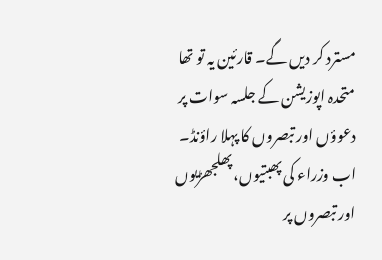مسترد کر دیں گے۔ قارئین یہ تو تھا متحدہ اپوزیشن کے جلسہ سوات پر دعوؤں اور تبصروں کا پہلا راؤنڈ۔ اب وزراء کی پھبتیوں، پھلجھڑیوں اور تبصروں پر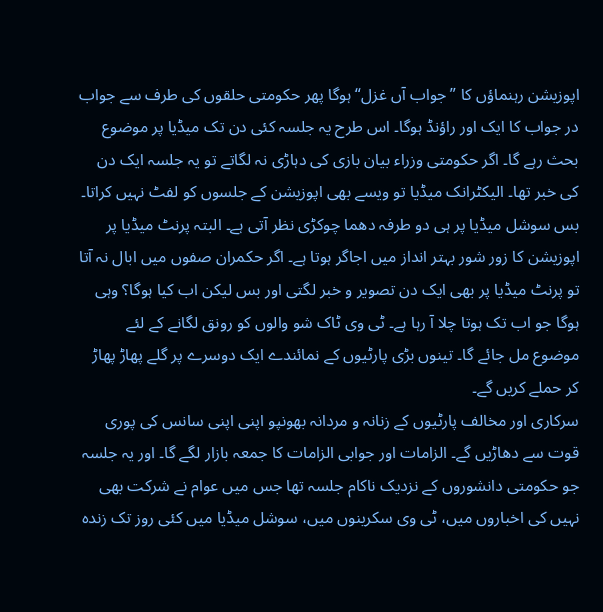اپوزیشن رہنماؤں کا ”جواب آں غزل“ ہوگا پھر حکومتی حلقوں کی طرف سے جواب در جواب کا ایک اور راؤنڈ ہوگا۔ اس طرح یہ جلسہ کئی دن تک میڈیا پر موضوع بحث رہے گا۔ اگر حکومتی وزراء بیان بازی کی دہاڑی نہ لگاتے تو یہ جلسہ ایک دن کی خبر تھا۔ الیکٹرانک میڈیا تو ویسے بھی اپوزیشن کے جلسوں کو لفٹ نہیں کراتا۔ بس سوشل میڈیا پر ہی دو طرفہ دھما چوکڑی نظر آتی ہے۔ البتہ پرنٹ میڈیا پر اپوزیشن کا زور شور بہتر انداز میں اجاگر ہوتا ہے۔ اگر حکمران صفوں میں ابال نہ آتا تو پرنٹ میڈیا پر بھی ایک دن تصویر و خبر لگتی اور بس لیکن اب کیا ہوگا؟ وہی ہوگا جو اب تک ہوتا چلا آ رہا ہے۔ ٹی وی ٹاک شو والوں کو رونق لگانے کے لئے موضوع مل جائے گا۔ تینوں بڑی پارٹیوں کے نمائندے ایک دوسرے پر گلے پھاڑ پھاڑ کر حملے کریں گے۔
سرکاری اور مخالف پارٹیوں کے زنانہ و مردانہ بھونپو اپنی اپنی سانس کی پوری قوت سے دھاڑیں گے۔ الزامات اور جوابی الزامات کا جمعہ بازار لگے گا۔ اور یہ جلسہ جو حکومتی دانشوروں کے نزدیک ناکام جلسہ تھا جس میں عوام نے شرکت بھی نہیں کی اخباروں میں، ٹی وی سکرینوں میں، سوشل میڈیا میں کئی روز تک زندہ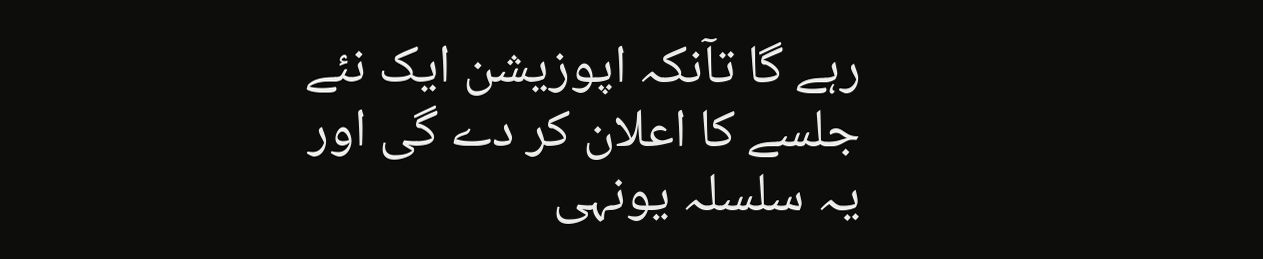رہے گا تآنکہ اپوزیشن ایک نئے جلسے کا اعلان کر دے گی اور یہ سلسلہ یونہی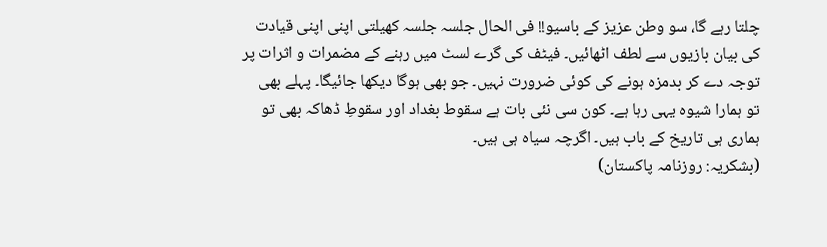چلتا رہے گا، سو وطن عزیز کے باسیو!! فی الحال جلسہ جلسہ کھیلتی اپنی اپنی قیادت کی بیان بازیوں سے لطف اٹھائیں۔ فیٹف کی گرے لسٹ میں رہنے کے مضمرات و اثرات پر توجہ دے کر بدمزہ ہونے کی کوئی ضرورت نہیں۔ جو بھی ہوگا دیکھا جائیگا۔ پہلے بھی تو ہمارا شیوہ یہی رہا ہے۔ کون سی نئی بات ہے سقوط بغداد اور سقوطِ ڈھاکہ بھی تو ہماری ہی تاریخ کے باب ہیں۔ اگرچہ سیاہ ہی ہیں۔
(بشکریہ: روزنامہ پاکستان)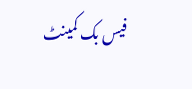فیس بک کمینٹ